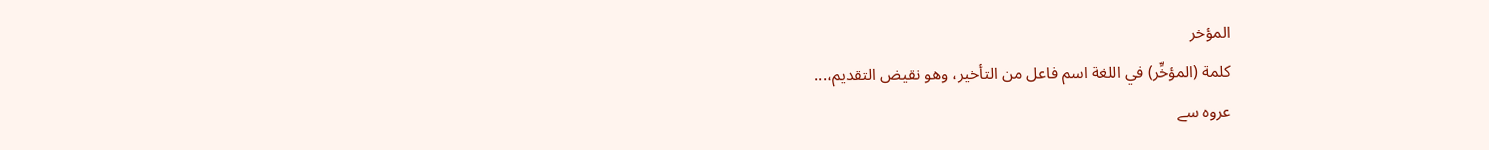المؤخر
كلمة (المؤخِّر) في اللغة اسم فاعل من التأخير، وهو نقيض التقديم،...
عروہ سے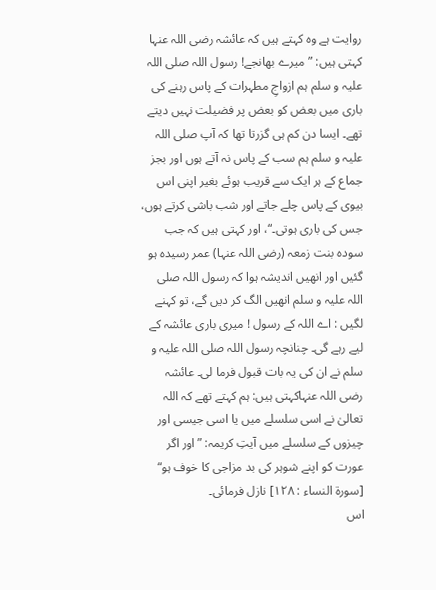روایت ہے وہ کہتے ہیں کہ عائشہ رضی اللہ عنہا کہتی ہیں: ”میرے بھانجے! رسول اللہ صلی اللہ علیہ و سلم ہم ازواجِ مطہرات کے پاس رہنے کی باری میں بعض کو بعض پر فضیلت نہیں دیتے تھے۔ ایسا دن کم ہی گزرتا تھا کہ آپ صلی اللہ علیہ و سلم ہم سب کے پاس نہ آتے ہوں اور بجز جماع کے ہر ایک سے قریب ہوئے بغیر اپنی اس بیوی کے پاس چلے جاتے اور شب باشی کرتے ہوں، جس کی باری ہوتی۔“، اور کہتی ہیں کہ جب سودہ بنت زمعہ (رضی اللہ عنہا) عمر رسیدہ ہو گئیں اور انھیں اندیشہ ہوا کہ رسول اللہ صلی اللہ علیہ و سلم انھیں الگ کر دیں گے، تو کہنے لگیں : اے اللہ کے رسول ! میری باری عائشہ کے لیے رہے گی۔ چنانچہ رسول اللہ صلی اللہ علیہ و سلم نے ان کی یہ بات قبول فرما لی۔ عائشہ رضی اللہ عنہاکہتی ہیں: ہم کہتے تھے کہ اللہ تعالیٰ نے اسی سلسلے میں یا اسی جیسی اور چیزوں کے سلسلے میں آیتِ کریمہ: ”اور اگر عورت کو اپنے شوہر کی بد مزاجی کا خوف ہو“ [سورۃ النساء : ۱۲۸] نازل فرمائی۔
اس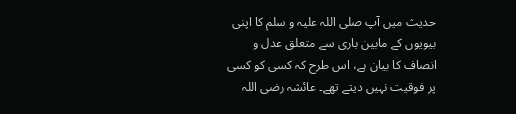حدیث میں آپ صلی اللہ علیہ و سلم کا اپنی بیویوں کے مابین باری سے متعلق عدل و انصاف کا بیان ہے، اس طرح کہ کسی کو کسی پر فوقیت نہیں دیتے تھے۔ عائشہ رضی اللہ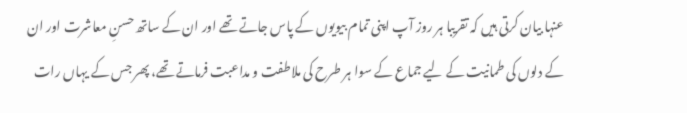عنہا بیان کرتی ہیں کہ تقریبا ہر روز آپ اپنی تمام بیویوں کے پاس جاتے تھے اور ان کے ساتھ حسنِ معاشرت اور ان کے دلوں کی طمانیت کے لیے جماع کے سوا ہر طرح کی ملاطفت و مداعبت فرماتے تھے، پھر جس کے یہاں رات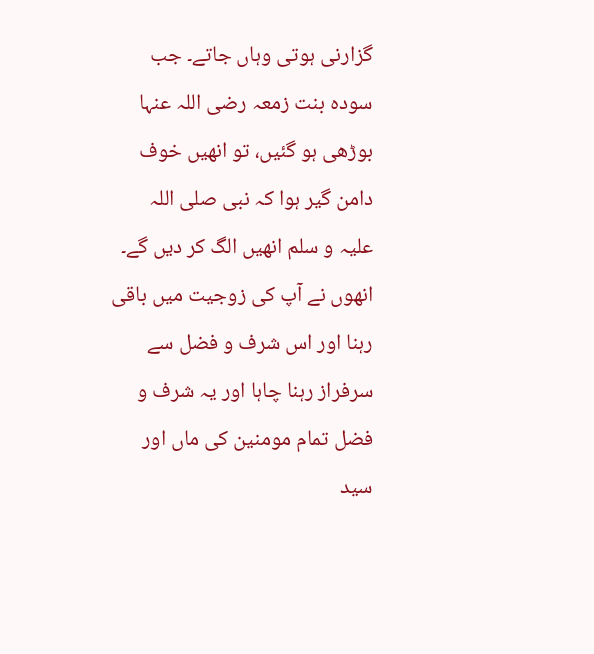گزارنی ہوتی وہاں جاتے۔ جب سودہ بنت زمعہ رضی اللہ عنہا بوڑھی ہو گئیں، تو انھیں خوف دامن گیر ہوا کہ نبی صلی اللہ علیہ و سلم انھیں الگ کر دیں گے۔ انھوں نے آپ کی زوجیت میں باقی رہنا اور اس شرف و فضل سے سرفراز رہنا چاہا اور یہ شرف و فضل تمام مومنین کی ماں اور سید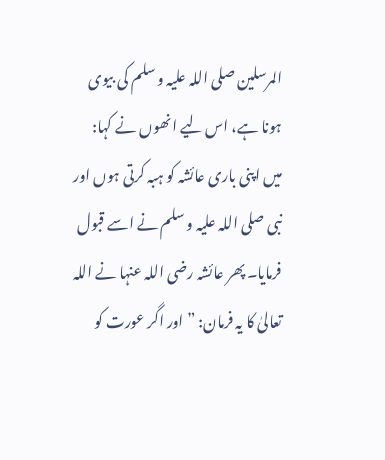المرسلین صلی اللہ علیہ و سلم کی بیوی ہونا ہے، اس لیے انھوں نے کہا: میں اپنی باری عائشہ کو ہبہ کرتی ہوں اور نبی صلی اللہ علیہ و سلم نے اسے قبول فرمایا۔ پھر عائشہ رضی اللہ عنہا نے اللہ تعالیٰ کا یہ فرمان: ”اور اگر عورت کو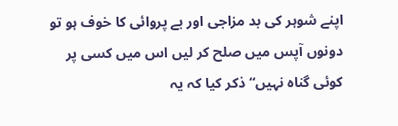اپنے شوہر کی بد مزاجی اور بے پروائی کا خوف ہو تو دونوں آپس میں صلح کر لیں اس میں کسی پر کوئی گناہ نہیں“ ذکر کیا کہ یہ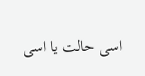اسی حالت یا اسی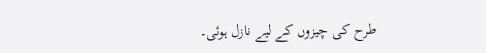طرح کی چیزوں کے لیے نازل ہوئی۔